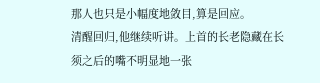那人也只是小幅度地敛目,算是回应。
清醒回归,他继续听讲。上首的长老隐藏在长须之后的嘴不明显地一张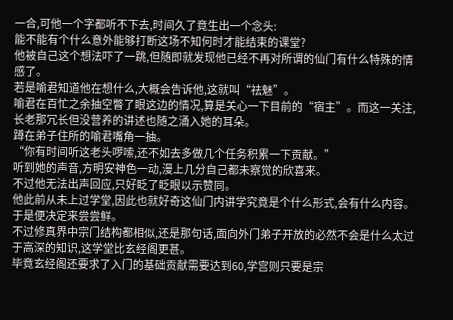一合,可他一个字都听不下去,时间久了竟生出一个念头:
能不能有个什么意外能够打断这场不知何时才能结束的课堂?
他被自己这个想法吓了一跳,但随即就发现他已经不再对所谓的仙门有什么特殊的情感了。
若是喻君知道他在想什么,大概会告诉他,这就叫“祛魅”。
喻君在百忙之余抽空瞥了眼这边的情况,算是关心一下目前的“宿主”。而这一关注,长老那冗长但没营养的讲述也随之涌入她的耳朵。
蹲在弟子住所的喻君嘴角一抽。
“你有时间听这老头啰嗦,还不如去多做几个任务积累一下贡献。”
听到她的声音,方明安神色一动,漫上几分自己都未察觉的欣喜来。
不过他无法出声回应,只好眨了眨眼以示赞同。
他此前从未上过学堂,因此也就好奇这仙门内讲学究竟是个什么形式,会有什么内容。于是便决定来尝尝鲜。
不过修真界中宗门结构都相似,还是那句话,面向外门弟子开放的必然不会是什么太过于高深的知识,这学堂比玄经阁更甚。
毕竟玄经阁还要求了入门的基础贡献需要达到60,学宫则只要是宗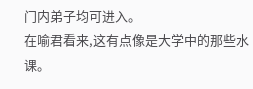门内弟子均可进入。
在喻君看来,这有点像是大学中的那些水课。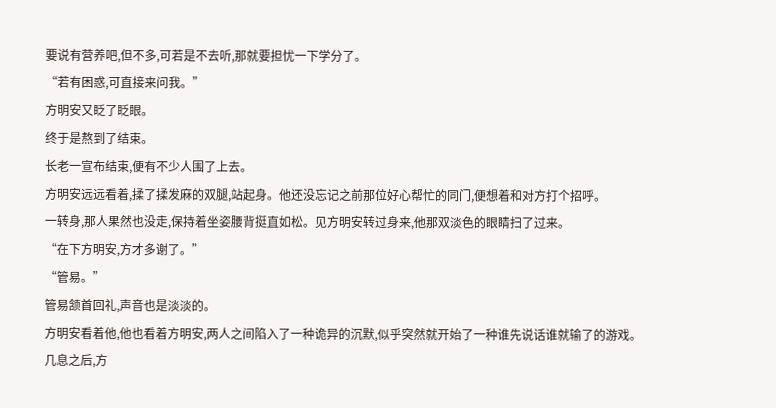要说有营养吧,但不多,可若是不去听,那就要担忧一下学分了。
“若有困惑,可直接来问我。”
方明安又眨了眨眼。
终于是熬到了结束。
长老一宣布结束,便有不少人围了上去。
方明安远远看着,揉了揉发麻的双腿,站起身。他还没忘记之前那位好心帮忙的同门,便想着和对方打个招呼。
一转身,那人果然也没走,保持着坐姿腰背挺直如松。见方明安转过身来,他那双淡色的眼睛扫了过来。
“在下方明安,方才多谢了。”
“管易。”
管易颔首回礼,声音也是淡淡的。
方明安看着他,他也看着方明安,两人之间陷入了一种诡异的沉默,似乎突然就开始了一种谁先说话谁就输了的游戏。
几息之后,方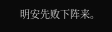明安先败下阵来。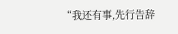“我还有事,先行告辞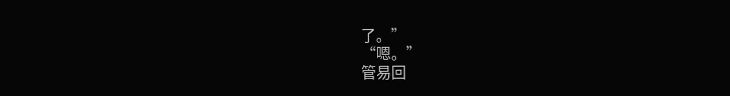了。”
“嗯。”
管易回